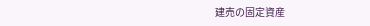建売の固定資産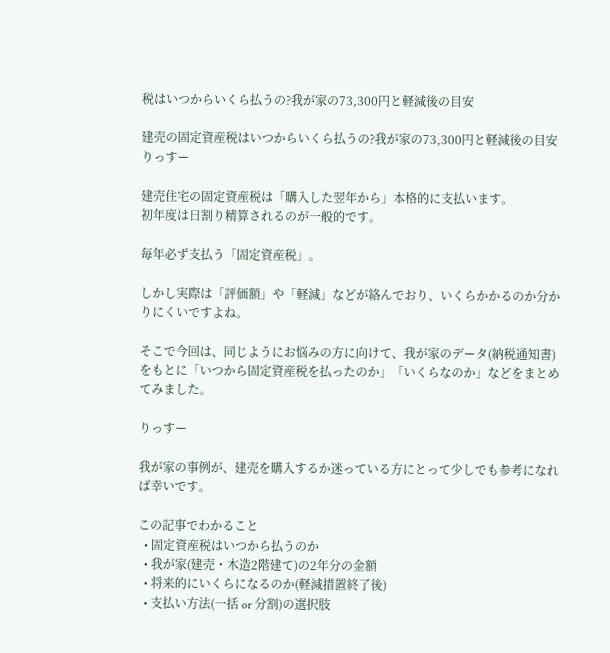税はいつからいくら払うの?我が家の73,300円と軽減後の目安

建売の固定資産税はいつからいくら払うの?我が家の73,300円と軽減後の目安
りっすー

建売住宅の固定資産税は「購入した翌年から」本格的に支払います。
初年度は日割り精算されるのが一般的です。

毎年必ず支払う「固定資産税」。

しかし実際は「評価額」や「軽減」などが絡んでおり、いくらかかるのか分かりにくいですよね。

そこで今回は、同じようにお悩みの方に向けて、我が家のデータ(納税通知書)をもとに「いつから固定資産税を払ったのか」「いくらなのか」などをまとめてみました。

りっすー

我が家の事例が、建売を購入するか迷っている方にとって少しでも参考になれば幸いです。

この記事でわかること
  • 固定資産税はいつから払うのか
  • 我が家(建売・木造2階建て)の2年分の金額
  • 将来的にいくらになるのか(軽減措置終了後)
  • 支払い方法(一括 or 分割)の選択肢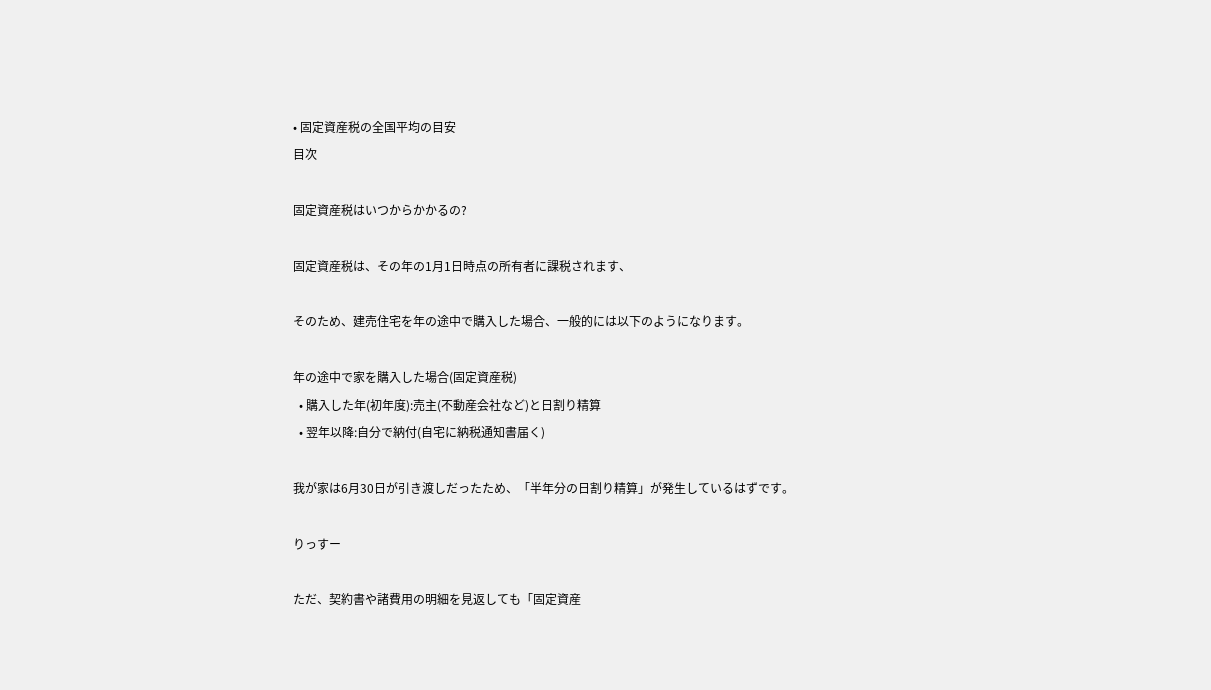• 固定資産税の全国平均の目安
目次

固定資産税はいつからかかるの?

固定資産税は、その年の1月1日時点の所有者に課税されます、

そのため、建売住宅を年の途中で購入した場合、一般的には以下のようになります。

年の途中で家を購入した場合(固定資産税)
  • 購入した年(初年度):売主(不動産会社など)と日割り精算
  • 翌年以降:自分で納付(自宅に納税通知書届く)

我が家は6月30日が引き渡しだったため、「半年分の日割り精算」が発生しているはずです。

りっすー

ただ、契約書や諸費用の明細を見返しても「固定資産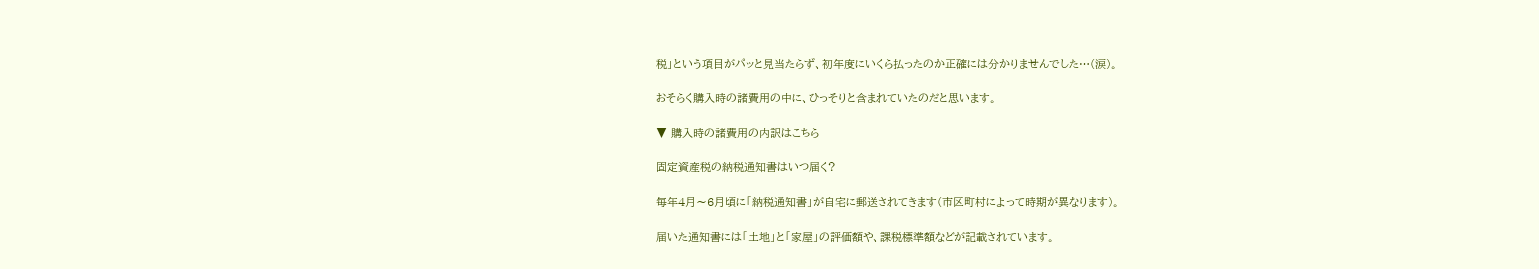税」という項目がパッと見当たらず、初年度にいくら払ったのか正確には分かりませんでした…(涙)。

おそらく購入時の諸費用の中に、ひっそりと含まれていたのだと思います。

▼ 購入時の諸費用の内訳はこちら

固定資産税の納税通知書はいつ届く?

毎年4月〜6月頃に「納税通知書」が自宅に郵送されてきます(市区町村によって時期が異なります)。

届いた通知書には「土地」と「家屋」の評価額や、課税標準額などが記載されています。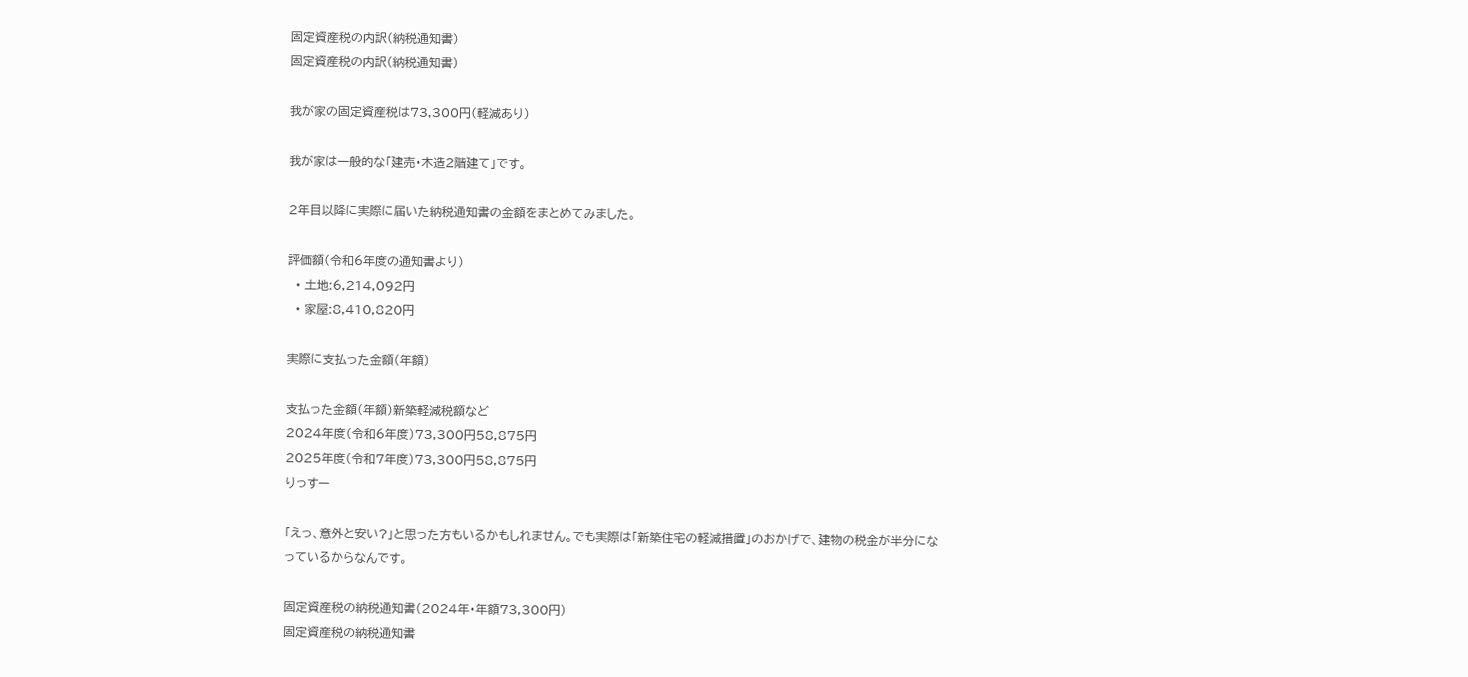固定資産税の内訳(納税通知書)
固定資産税の内訳(納税通知書)

我が家の固定資産税は73,300円(軽減あり)

我が家は一般的な「建売・木造2階建て」です。

2年目以降に実際に届いた納税通知書の金額をまとめてみました。

評価額(令和6年度の通知書より)
  • 土地:6,214,092円
  • 家屋:8,410,820円

実際に支払った金額(年額)

支払った金額(年額)新築軽減税額など
2024年度(令和6年度)73,300円58,875円
2025年度(令和7年度)73,300円58,875円
りっすー

「えっ、意外と安い?」と思った方もいるかもしれません。でも実際は「新築住宅の軽減措置」のおかげで、建物の税金が半分になっているからなんです。

固定資産税の納税通知書(2024年・年額73,300円)
固定資産税の納税通知書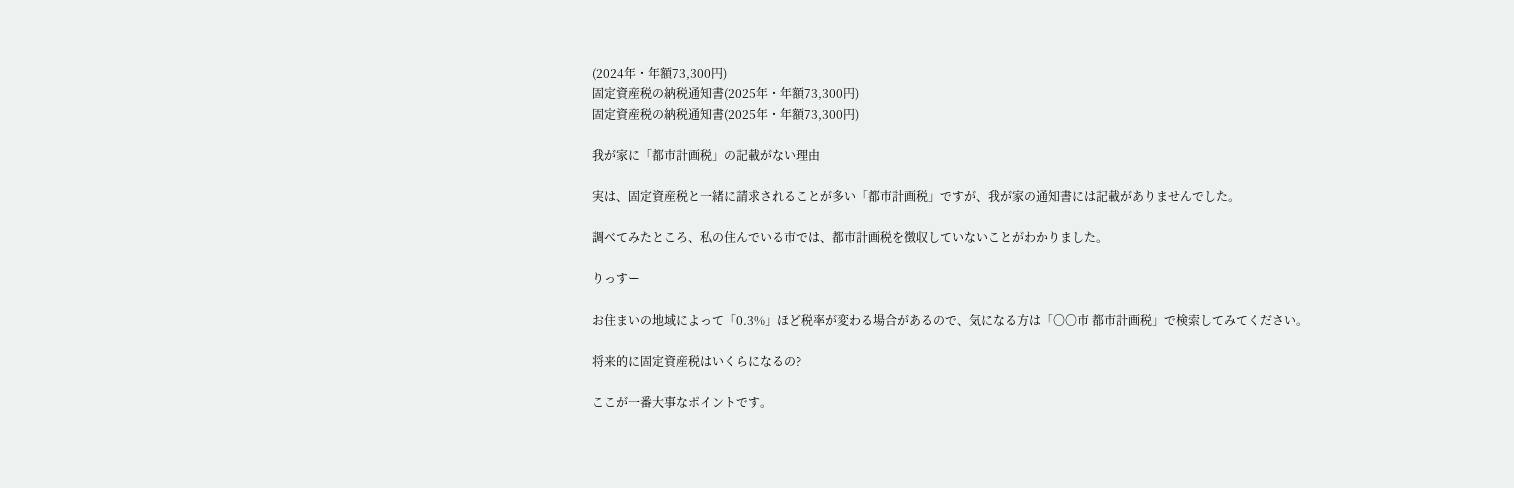(2024年・年額73,300円)
固定資産税の納税通知書(2025年・年額73,300円)
固定資産税の納税通知書(2025年・年額73,300円)

我が家に「都市計画税」の記載がない理由

実は、固定資産税と一緒に請求されることが多い「都市計画税」ですが、我が家の通知書には記載がありませんでした。

調べてみたところ、私の住んでいる市では、都市計画税を徴収していないことがわかりました。

りっすー

お住まいの地域によって「0.3%」ほど税率が変わる場合があるので、気になる方は「〇〇市 都市計画税」で検索してみてください。

将来的に固定資産税はいくらになるの?

ここが一番大事なポイントです。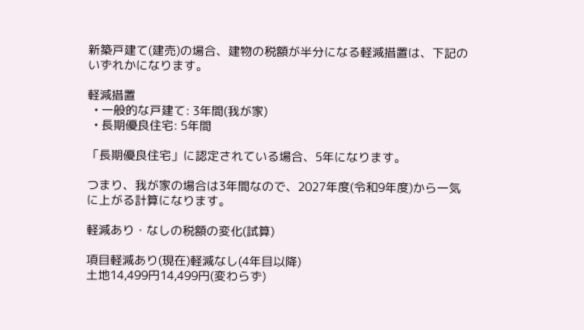新築戸建て(建売)の場合、建物の税額が半分になる軽減措置は、下記のいずれかになります。

軽減措置
  • 一般的な戸建て: 3年間(我が家)
  • 長期優良住宅: 5年間

「長期優良住宅」に認定されている場合、5年になります。

つまり、我が家の場合は3年間なので、2027年度(令和9年度)から一気に上がる計算になります。

軽減あり・なしの税額の変化(試算)

項目軽減あり(現在)軽減なし(4年目以降)
土地14,499円14,499円(変わらず)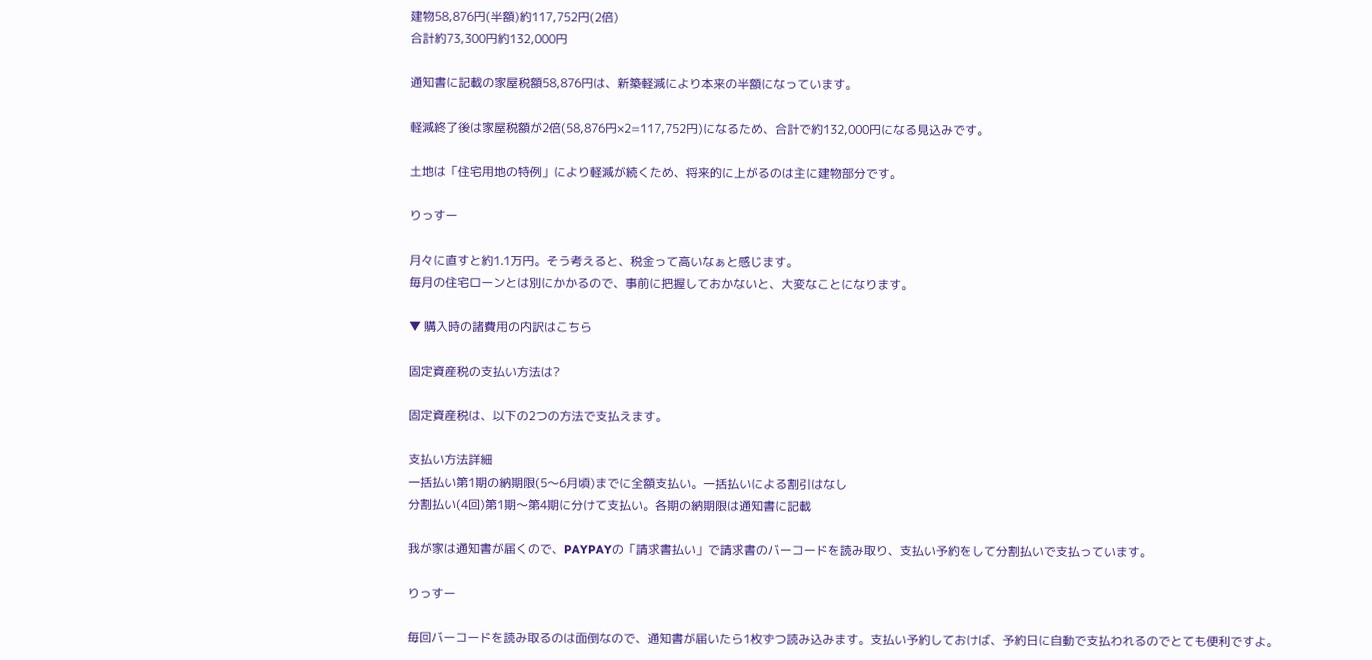建物58,876円(半額)約117,752円(2倍)
合計約73,300円約132,000円

通知書に記載の家屋税額58,876円は、新築軽減により本来の半額になっています。

軽減終了後は家屋税額が2倍(58,876円×2=117,752円)になるため、合計で約132,000円になる見込みです。

土地は「住宅用地の特例」により軽減が続くため、将来的に上がるのは主に建物部分です。

りっすー

月々に直すと約1.1万円。そう考えると、税金って高いなぁと感じます。
毎月の住宅ローンとは別にかかるので、事前に把握しておかないと、大変なことになります。

▼ 購入時の諸費用の内訳はこちら

固定資産税の支払い方法は?

固定資産税は、以下の2つの方法で支払えます。

支払い方法詳細
一括払い第1期の納期限(5〜6月頃)までに全額支払い。一括払いによる割引はなし
分割払い(4回)第1期〜第4期に分けて支払い。各期の納期限は通知書に記載

我が家は通知書が届くので、PAYPAYの「請求書払い」で請求書のバーコードを読み取り、支払い予約をして分割払いで支払っています。

りっすー

毎回バーコードを読み取るのは面倒なので、通知書が届いたら1枚ずつ読み込みます。支払い予約しておけば、予約日に自動で支払われるのでとても便利ですよ。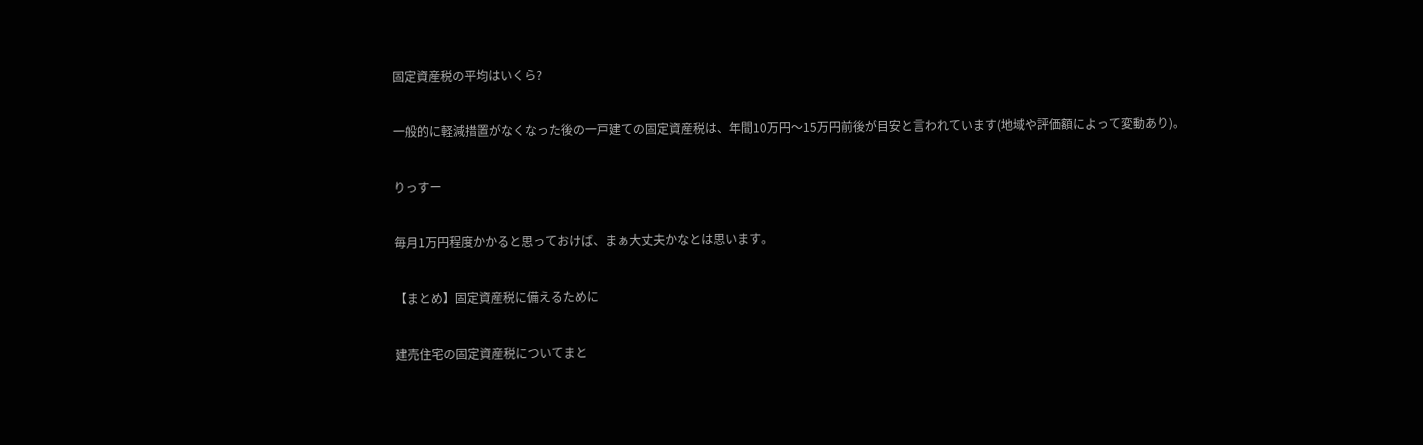固定資産税の平均はいくら?

一般的に軽減措置がなくなった後の一戸建ての固定資産税は、年間10万円〜15万円前後が目安と言われています(地域や評価額によって変動あり)。

りっすー

毎月1万円程度かかると思っておけば、まぁ大丈夫かなとは思います。

【まとめ】固定資産税に備えるために

建売住宅の固定資産税についてまと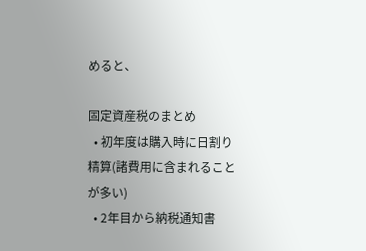めると、

固定資産税のまとめ
  • 初年度は購入時に日割り精算(諸費用に含まれることが多い)
  • 2年目から納税通知書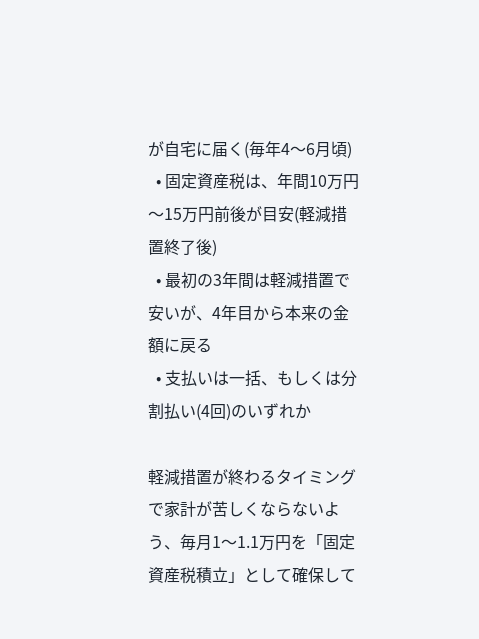が自宅に届く(毎年4〜6月頃)
  • 固定資産税は、年間10万円〜15万円前後が目安(軽減措置終了後)
  • 最初の3年間は軽減措置で安いが、4年目から本来の金額に戻る
  • 支払いは一括、もしくは分割払い(4回)のいずれか

軽減措置が終わるタイミングで家計が苦しくならないよう、毎月1〜1.1万円を「固定資産税積立」として確保して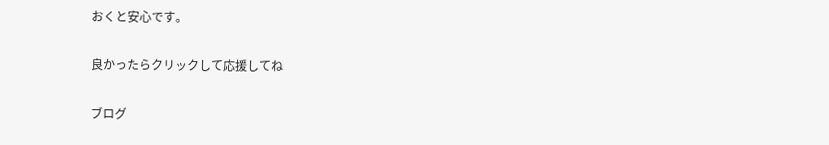おくと安心です。

良かったらクリックして応援してね

ブログ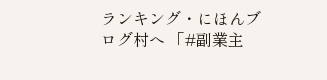ランキング・にほんブログ村へ 「#副業主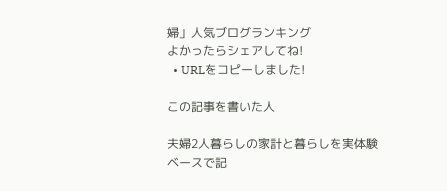婦」人気ブログランキング
よかったらシェアしてね!
  • URLをコピーしました!

この記事を書いた人

夫婦2人暮らしの家計と暮らしを実体験ベースで記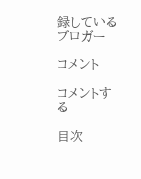録しているブロガー

コメント

コメントする

目次